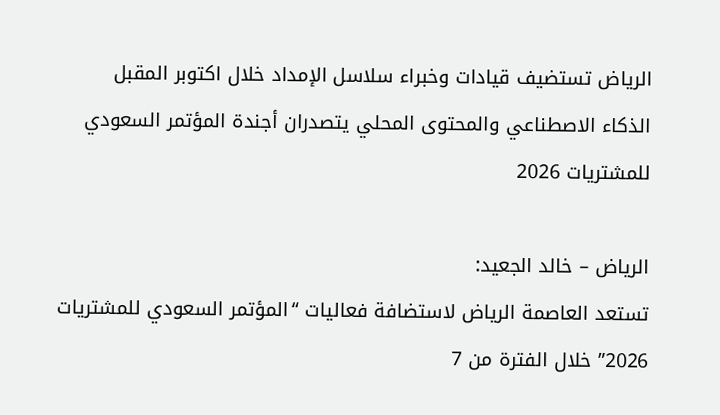الرياض تستضيف قيادات وخبراء سلاسل الإمداد خلال اكتوبر المقبل
الذكاء الاصطناعي والمحتوى المحلي يتصدران أجندة المؤتمر السعودي للمشتريات 2026

الرياض – خالد الجعيد:
تستعد العاصمة الرياض لاستضافة فعاليات “المؤتمر السعودي للمشتريات 2026” خلال الفترة من 7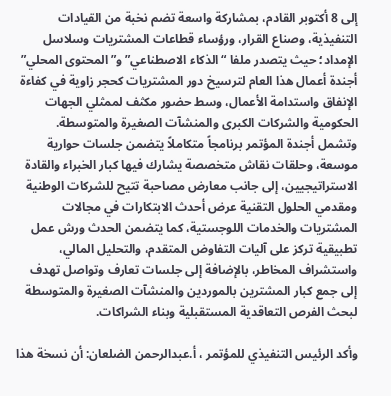إلى 8 أكتوبر القادم، بمشاركة واسعة تضم نخبة من القيادات التنفيذية، وصناع القرار، ورؤساء قطاعات المشتريات وسلاسل الإمداد؛ حيث يتصدر ملفا “الذكاء الاصطناعي” و”المحتوى المحلي” أجندة أعمال هذا العام لترسيخ دور المشتريات كحجر زاوية في كفاءة الإنفاق واستدامة الأعمال، وسط حضور مكثف لممثلي الجهات الحكومية والشركات الكبرى والمنشآت الصغيرة والمتوسطة.
وتشمل أجندة المؤتمر برنامجاً متكاملاً يتضمن جلسات حوارية موسعة، وحلقات نقاش متخصصة يشارك فيها كبار الخبراء والقادة الاستراتيجيين، إلى جانب معارض مصاحبة تتيح للشركات الوطنية ومقدمي الحلول التقنية عرض أحدث الابتكارات في مجالات المشتريات والخدمات اللوجستية، كما يتضمن الحدث ورش عمل تطبيقية تركز على آليات التفاوض المتقدم، والتحليل المالي، واستشراف المخاطر، بالإضافة إلى جلسات تعارف وتواصل تهدف إلى جمع كبار المشترين بالموردين والمنشآت الصغيرة والمتوسطة لبحث الفرص التعاقدية المستقبلية وبناء الشراكات.

وأكد الرئيس التنفيذي للمؤتمر ، أ.عبدالرحمن الضلعان: أن نسخة هذا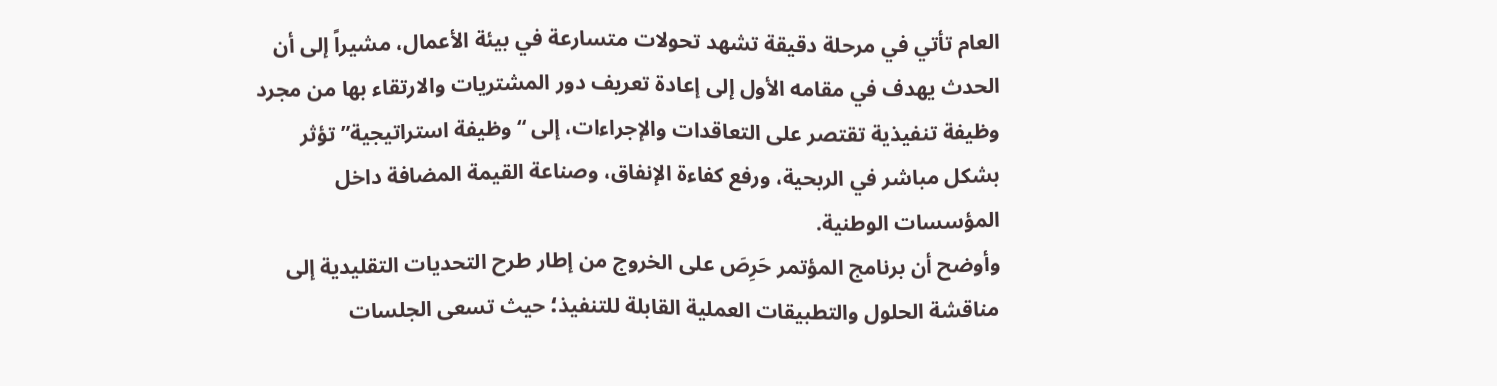العام تأتي في مرحلة دقيقة تشهد تحولات متسارعة في بيئة الأعمال، مشيراً إلى أن الحدث يهدف في مقامه الأول إلى إعادة تعريف دور المشتريات والارتقاء بها من مجرد وظيفة تنفيذية تقتصر على التعاقدات والإجراءات، إلى “وظيفة استراتيجية” تؤثر بشكل مباشر في الربحية، ورفع كفاءة الإنفاق، وصناعة القيمة المضافة داخل المؤسسات الوطنية.
وأوضح أن برنامج المؤتمر حَرِصَ على الخروج من إطار طرح التحديات التقليدية إلى مناقشة الحلول والتطبيقات العملية القابلة للتنفيذ؛ حيث تسعى الجلسات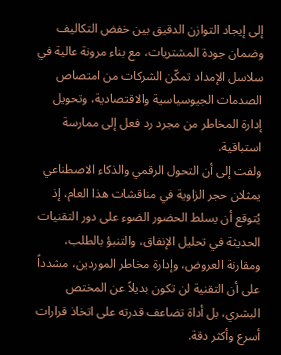إلى إيجاد التوازن الدقيق بين خفض التكاليف وضمان جودة المشتريات، مع بناء مرونة عالية في سلاسل الإمداد تمكّن الشركات من امتصاص الصدمات الجيوسياسية والاقتصادية، وتحويل إدارة المخاطر من مجرد رد فعل إلى ممارسة استباقية.
ولفت إلى أن التحول الرقمي والذكاء الاصطناعي يمثلان حجر الزاوية في مناقشات هذا العام، إذ يُتوقع أن يسلط الحضور الضوء على دور التقنيات الحديثة في تحليل الإنفاق، والتنبؤ بالطلب، ومقارنة العروض، وإدارة مخاطر الموردين، مشدداً على أن التقنية لن تكون بديلاً عن المختص البشري، بل أداة تضاعف قدرته على اتخاذ قرارات أسرع وأكثر دقة.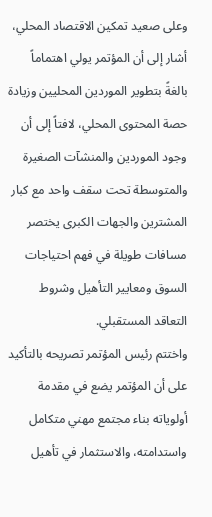وعلى صعيد تمكين الاقتصاد المحلي، أشار إلى أن المؤتمر يولي اهتماماً بالغةً بتطوير الموردين المحليين وزيادة حصة المحتوى المحلي، لافتاً إلى أن وجود الموردين والمنشآت الصغيرة والمتوسطة تحت سقف واحد مع كبار المشترين والجهات الكبرى يختصر مسافات طويلة في فهم احتياجات السوق ومعايير التأهيل وشروط التعاقد المستقبلي.
واختتم رئيس المؤتمر تصريحه بالتأكيد على أن المؤتمر يضع في مقدمة أولوياته بناء مجتمع مهني متكامل واستدامته، والاستثمار في تأهيل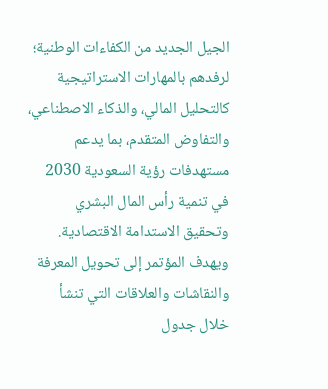الجيل الجديد من الكفاءات الوطنية؛ لرفدهم بالمهارات الاستراتيجية كالتحليل المالي، والذكاء الاصطناعي، والتفاوض المتقدم، بما يدعم مستهدفات رؤية السعودية 2030 في تنمية رأس المال البشري وتحقيق الاستدامة الاقتصادية.
ويهدف المؤتمر إلى تحويل المعرفة والنقاشات والعلاقات التي تنشأ خلال جدول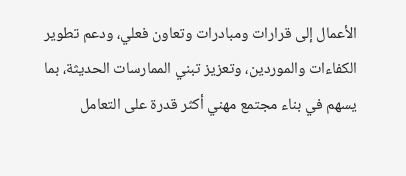الأعمال إلى قرارات ومبادرات وتعاون فعلي، ودعم تطوير الكفاءات والموردين، وتعزيز تبني الممارسات الحديثة، بما يسهم في بناء مجتمع مهني أكثر قدرة على التعامل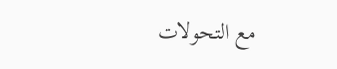مع التحولات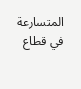المتسارعة في قطاع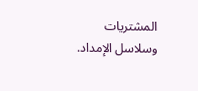المشتريات وسلاسل الإمداد.